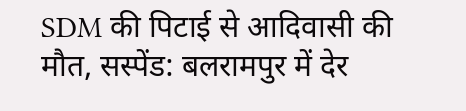SDM की पिटाई से आदिवासी की मौत, सस्पेंड: बलरामपुर में देर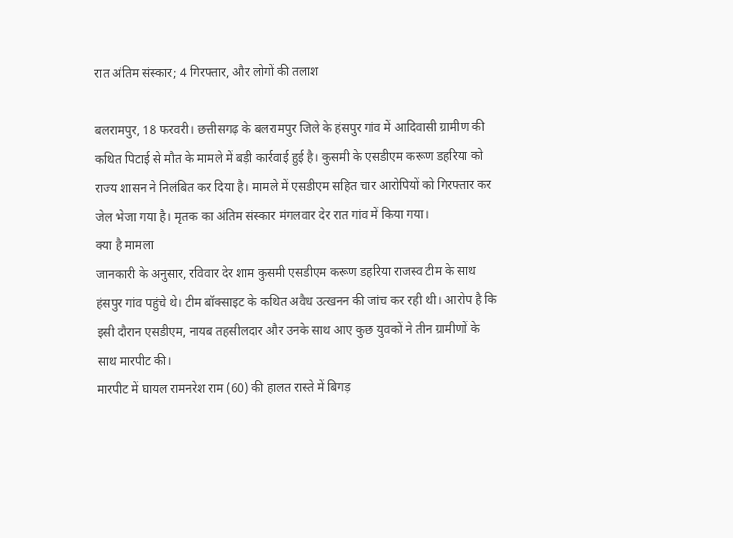रात अंतिम संस्कार; 4 गिरफ्तार, और लोगों की तलाश

बलरामपुर, 18 फरवरी। छत्तीसगढ़ के बलरामपुर जिले के हंसपुर गांव में आदिवासी ग्रामीण की कथित पिटाई से मौत के मामले में बड़ी कार्रवाई हुई है। कुसमी के एसडीएम करूण डहरिया को राज्य शासन ने निलंबित कर दिया है। मामले में एसडीएम सहित चार आरोपियों को गिरफ्तार कर जेल भेजा गया है। मृतक का अंतिम संस्कार मंगलवार देर रात गांव में किया गया।
क्या है मामला
जानकारी के अनुसार, रविवार देर शाम कुसमी एसडीएम करूण डहरिया राजस्व टीम के साथ हंसपुर गांव पहुंचे थे। टीम बॉक्साइट के कथित अवैध उत्खनन की जांच कर रही थी। आरोप है कि इसी दौरान एसडीएम, नायब तहसीलदार और उनके साथ आए कुछ युवकों ने तीन ग्रामीणों के साथ मारपीट की।
मारपीट में घायल रामनरेश राम (60) की हालत रास्ते में बिगड़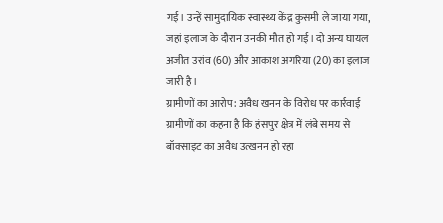गई। उन्हें सामुदायिक स्वास्थ्य केंद्र कुसमी ले जाया गया, जहां इलाज के दौरान उनकी मौत हो गई। दो अन्य घायल अजीत उरांव (60) और आकाश अगरिया (20) का इलाज जारी है।
ग्रामीणों का आरोप: अवैध खनन के विरोध पर कार्रवाई
ग्रामीणों का कहना है कि हंसपुर क्षेत्र में लंबे समय से बॉक्साइट का अवैध उत्खनन हो रहा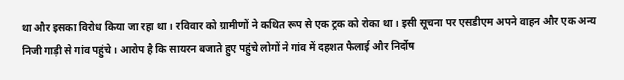था और इसका विरोध किया जा रहा था। रविवार को ग्रामीणों ने कथित रूप से एक ट्रक को रोका था। इसी सूचना पर एसडीएम अपने वाहन और एक अन्य निजी गाड़ी से गांव पहुंचे। आरोप है कि सायरन बजाते हुए पहुंचे लोगों ने गांव में दहशत फैलाई और निर्दोष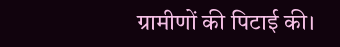ग्रामीणों की पिटाई की।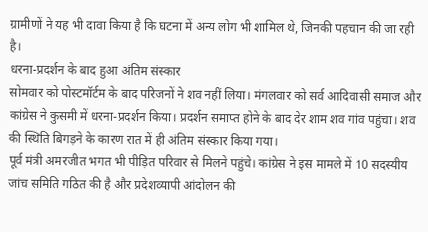ग्रामीणों ने यह भी दावा किया है कि घटना में अन्य लोग भी शामिल थे, जिनकी पहचान की जा रही है।
धरना-प्रदर्शन के बाद हुआ अंतिम संस्कार
सोमवार को पोस्टमॉर्टम के बाद परिजनों ने शव नहीं लिया। मंगलवार को सर्व आदिवासी समाज और कांग्रेस ने कुसमी में धरना-प्रदर्शन किया। प्रदर्शन समाप्त होने के बाद देर शाम शव गांव पहुंचा। शव की स्थिति बिगड़ने के कारण रात में ही अंतिम संस्कार किया गया।
पूर्व मंत्री अमरजीत भगत भी पीड़ित परिवार से मिलने पहुंचे। कांग्रेस ने इस मामले में 10 सदस्यीय जांच समिति गठित की है और प्रदेशव्यापी आंदोलन की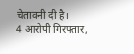चेतावनी दी है।
4 आरोपी गिरफ्तार,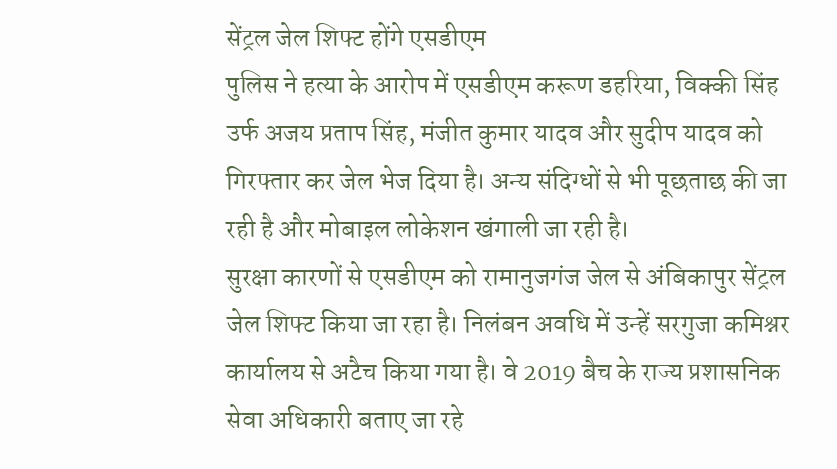सेंट्रल जेल शिफ्ट होंगे एसडीएम
पुलिस ने हत्या के आरोप में एसडीएम करूण डहरिया, विक्की सिंह उर्फ अजय प्रताप सिंह, मंजीत कुमार यादव और सुदीप यादव को गिरफ्तार कर जेल भेज दिया है। अन्य संदिग्धों से भी पूछताछ की जा रही है और मोबाइल लोकेशन खंगाली जा रही है।
सुरक्षा कारणों से एसडीएम को रामानुजगंज जेल से अंबिकापुर सेंट्रल जेल शिफ्ट किया जा रहा है। निलंबन अवधि में उन्हें सरगुजा कमिश्नर कार्यालय से अटैच किया गया है। वे 2019 बैच के राज्य प्रशासनिक सेवा अधिकारी बताए जा रहे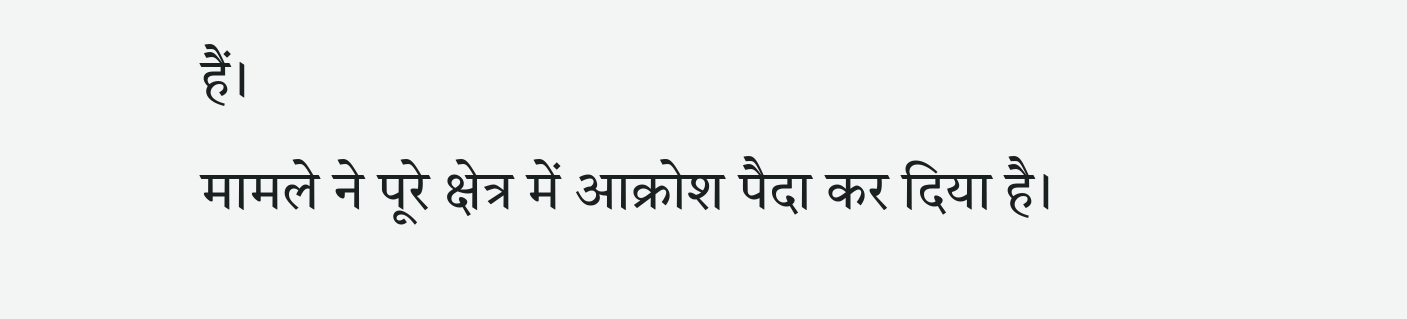हैं।
मामले ने पूरे क्षेत्र में आक्रोश पैदा कर दिया है।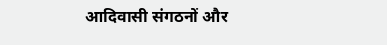आदिवासी संगठनों और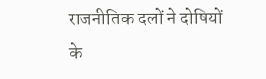राजनीतिक दलों ने दोषियों के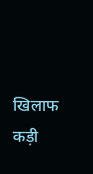खिलाफ कड़ी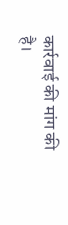कार्रवाई की मांग की है।